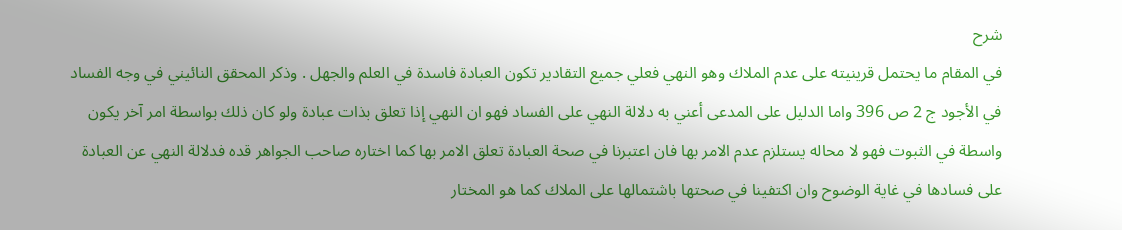شرح
في المقام ما يحتمل قرينيته على عدم الملاك وهو النهي فعلي جميع التقادير تكون العبادة فاسدة في العلم والجهل . وذكر المحقق النائيني في وجه الفساد في الأجود ج 2 ص 396 واما الدليل على المدعى أعني به دلالة النهي على الفساد فهو ان النهي إذا تعلق بذات عبادة ولو كان ذلك بواسطة امر آخر يكون واسطة في الثبوت فهو لا محاله يستلزم عدم الامر بها فان اعتبرنا في صحة العبادة تعلق الامر بها كما اختاره صاحب الجواهر قده فدلالة النهي عن العبادة على فسادها في غاية الوضوح وان اكتفينا في صحتها باشتمالها على الملاك كما هو المختار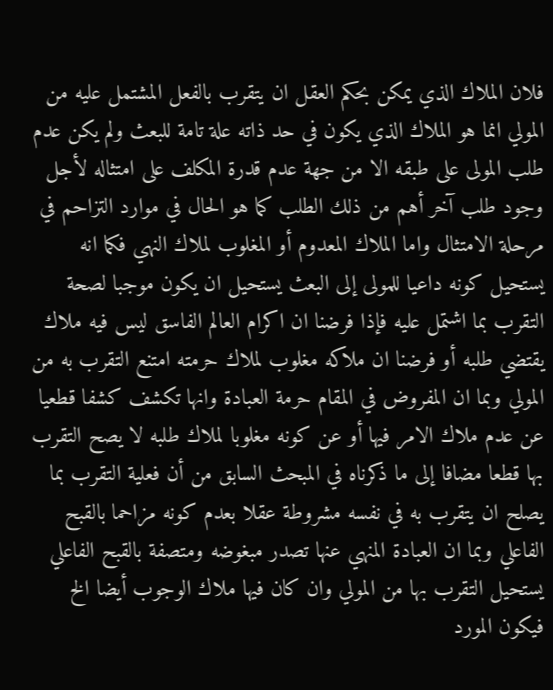فلان الملاك الذي يمكن بحكم العقل ان يتقرب بالفعل المشتمل عليه من المولي انما هو الملاك الذي يكون في حد ذاته علة تامة للبعث ولم يكن عدم طلب المولى على طبقه الا من جهة عدم قدرة المكلف على امتثاله لأجل وجود طلب آخر أهم من ذلك الطلب كما هو الحال في موارد التزاحم في مرحلة الامتثال واما الملاك المعدوم أو المغلوب لملاك النهي فكما انه يستحيل كونه داعيا للمولى إلى البعث يستحيل ان يكون موجبا لصحة التقرب بما اشتمل عليه فإذا فرضنا ان اكرام العالم الفاسق ليس فيه ملاك يقتضي طلبه أو فرضنا ان ملاكه مغلوب لملاك حرمته امتنع التقرب به من المولي وبما ان المفروض في المقام حرمة العبادة وانها تكشف كشفا قطعيا عن عدم ملاك الامر فيها أو عن كونه مغلوبا لملاك طلبه لا يصح التقرب بها قطعا مضافا إلى ما ذكرناه في المبحث السابق من أن فعلية التقرب بما يصلح ان يتقرب به في نفسه مشروطة عقلا بعدم كونه مزاحما بالقبح الفاعلي وبما ان العبادة المنهي عنها تصدر مبغوضه ومتصفة بالقبح الفاعلي يستحيل التقرب بها من المولي وان كان فيها ملاك الوجوب أيضا الخ فيكون المورد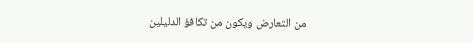من التعارض ويكون من تكافؤ الدليلين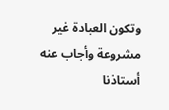وتكون العبادة غير مشروعة وأجاب عنه أستاذنا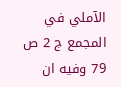الآملي في المجمع ج 2 ص 79 وفيه ان